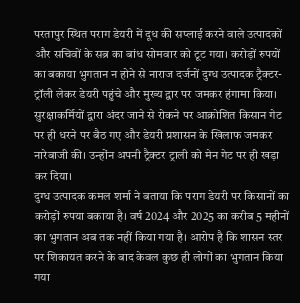परतापुर स्थित पराग डेयरी में दूध की सप्लाई करने वाले उत्पादकों और सचिवों के सब्र का बांध सोमवार को टूट गया। करोड़ों रुपयों का बकाया भुगतान न होने से नाराज दर्जनों दुग्ध उत्पादक ट्रैक्टर-ट्रॉली लेकर डेयरी पहुंचे और मुख्य द्वार पर जमकर हंगामा किया। सुरक्षाकर्मियों द्वारा अंदर जाने से रोकने पर आक्रोशित किसान गेट पर ही धरने पर बैठ गए और डेयरी प्रशासन के खिलाफ जमकर नारेबाजी की। उन्होंन अपनी ट्रैक्टर ट्राली को मेन गेट पर ही खड़ा कर दिया।
दुग्ध उत्पादक कमल शर्मा ने बताया कि पराग डेयरी पर किसानों का करोड़ों रुपया बकाया है। वर्ष 2024 और 2025 का करीब 5 महीनों का भुगतान अब तक नहीं किया गया है। आरोप है कि शासन स्तर पर शिकायत करने के बाद केवल कुछ ही लोगों का भुगतान किया गया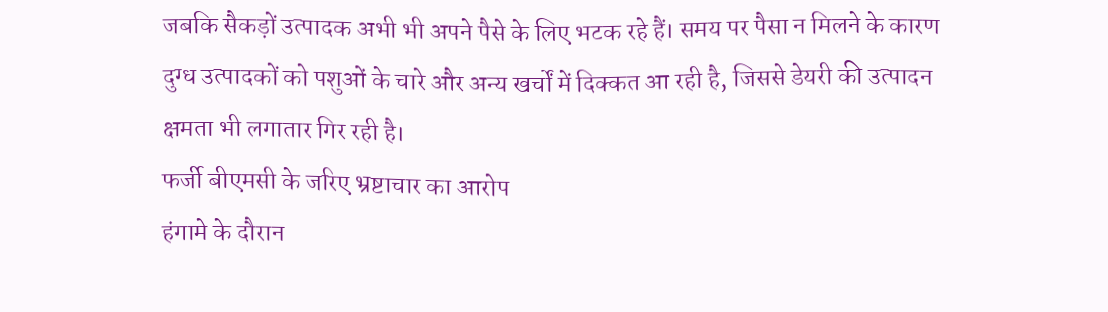जबकि सैकड़ों उत्पादक अभी भी अपने पैसे के लिए भटक रहे हैं। समय पर पैसा न मिलने के कारण दुग्ध उत्पादकों को पशुओं के चारे और अन्य खर्चों में दिक्कत आ रही है, जिससे डेयरी की उत्पादन क्षमता भी लगातार गिर रही है।
फर्जी बीएमसी के जरिए भ्रष्टाचार का आरोप
हंगामे के दौरान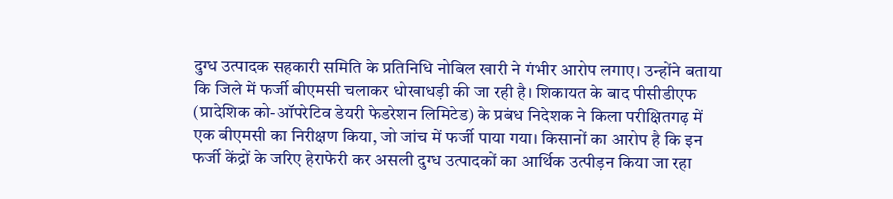दुग्ध उत्पादक सहकारी समिति के प्रतिनिधि नोबिल खारी ने गंभीर आरोप लगाए। उन्होंने बताया कि जिले में फर्जी बीएमसी चलाकर धोखाधड़ी की जा रही है। शिकायत के बाद पीसीडीएफ (प्रादेशिक को-ऑपरेटिव डेयरी फेडरेशन लिमिटेड) के प्रबंध निदेशक ने किला परीक्षितगढ़ में एक बीएमसी का निरीक्षण किया, जो जांच में फर्जी पाया गया। किसानों का आरोप है कि इन फर्जी केंद्रों के जरिए हेराफेरी कर असली दुग्ध उत्पादकों का आर्थिक उत्पीड़न किया जा रहा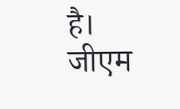है।
जीएम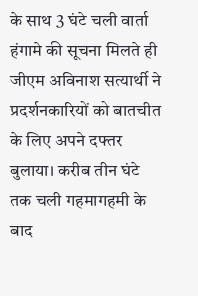के साथ 3 घंटे चली वार्ता
हंगामे की सूचना मिलते ही जीएम अविनाश सत्यार्थी ने प्रदर्शनकारियों को बातचीत के लिए अपने दफ्तर बुलाया। करीब तीन घंटे तक चली गहमागहमी के बाद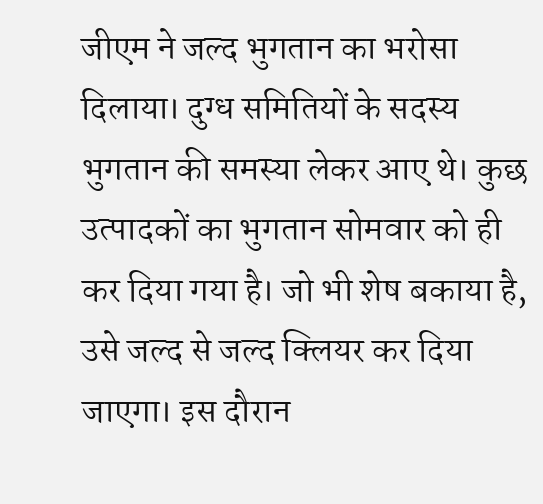जीएम ने जल्द भुगतान का भरोसा दिलाया। दुग्ध समितियों के सदस्य भुगतान की समस्या लेकर आए थे। कुछ उत्पादकों का भुगतान सोमवार को ही कर दिया गया है। जो भी शेष बकाया है, उसे जल्द से जल्द क्लियर कर दिया जाएगा। इस दौरान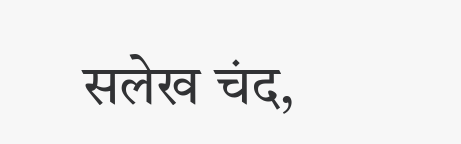सलेख चंद,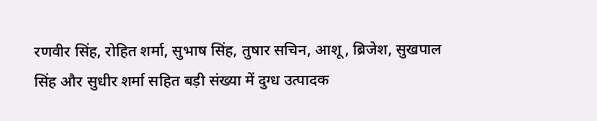रणवीर सिंह, रोहित शर्मा, सुभाष सिंह, तुषार सचिन, आशू, ब्रिजेश, सुखपाल सिंह और सुधीर शर्मा सहित बड़ी संख्या में दुग्ध उत्पादक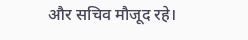और सचिव मौजूद रहे।